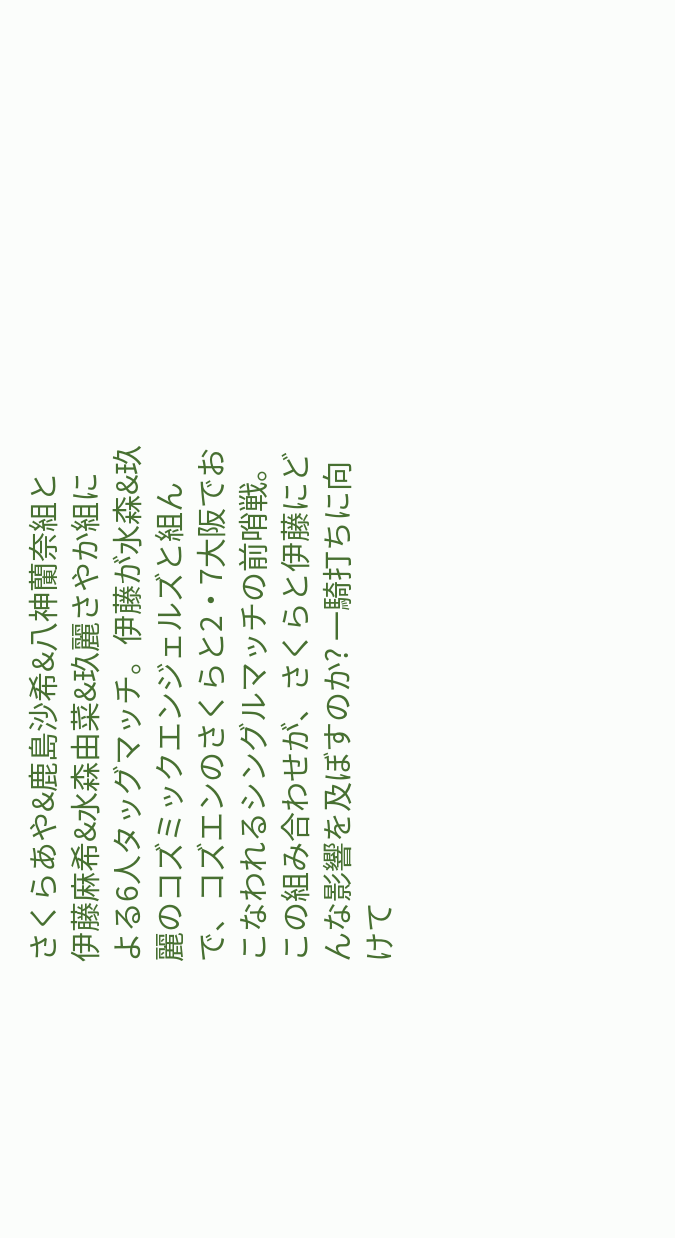さくらあや&鹿島沙希&八神蘭奈組と伊藤麻希&水森由菜&玖麗さやか組による6人タッグマッチ。伊藤が水森&玖麗のコズミックエンジェルズと組んで、コズエンのさくらと2・7大阪でおこなわれるシングルマッチの前哨戦。この組み合わせが、さくらと伊藤にどんな影響を及ぼすのか? 一騎打ちに向けて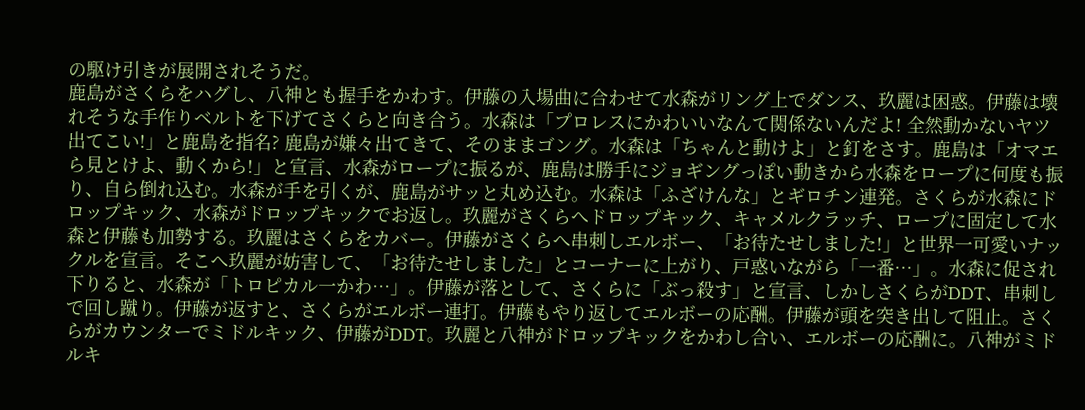の駆け引きが展開されそうだ。
鹿島がさくらをハグし、八神とも握手をかわす。伊藤の入場曲に合わせて水森がリング上でダンス、玖麗は困惑。伊藤は壊れそうな手作りベルトを下げてさくらと向き合う。水森は「プロレスにかわいいなんて関係ないんだよ! 全然動かないヤツ出てこい!」と鹿島を指名? 鹿島が嫌々出てきて、そのままゴング。水森は「ちゃんと動けよ」と釘をさす。鹿島は「オマエら見とけよ、動くから!」と宣言、水森がロープに振るが、鹿島は勝手にジョギングっぽい動きから水森をロープに何度も振り、自ら倒れ込む。水森が手を引くが、鹿島がサッと丸め込む。水森は「ふざけんな」とギロチン連発。さくらが水森にドロップキック、水森がドロップキックでお返し。玖麗がさくらへドロップキック、キャメルクラッチ、ロープに固定して水森と伊藤も加勢する。玖麗はさくらをカバー。伊藤がさくらへ串刺しエルボー、「お待たせしました!」と世界一可愛いナックルを宣言。そこへ玖麗が妨害して、「お待たせしました」とコーナーに上がり、戸惑いながら「一番…」。水森に促され下りると、水森が「トロピカル一かわ…」。伊藤が落として、さくらに「ぶっ殺す」と宣言、しかしさくらがDDT、串刺しで回し蹴り。伊藤が返すと、さくらがエルボー連打。伊藤もやり返してエルボーの応酬。伊藤が頭を突き出して阻止。さくらがカウンターでミドルキック、伊藤がDDT。玖麗と八神がドロップキックをかわし合い、エルボーの応酬に。八神がミドルキ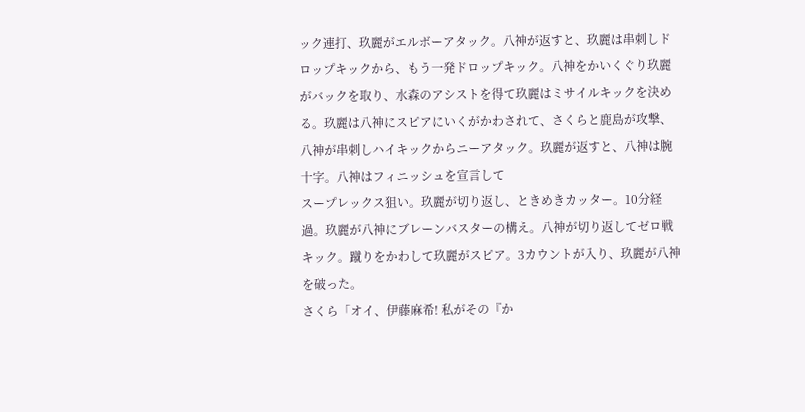ック連打、玖麗がエルボーアタック。八神が返すと、玖麗は串刺しドロップキックから、もう一発ドロップキック。八神をかいくぐり玖麗がバックを取り、水森のアシストを得て玖麗はミサイルキックを決める。玖麗は八神にスピアにいくがかわされて、さくらと鹿島が攻撃、八神が串刺しハイキックからニーアタック。玖麗が返すと、八神は腕十字。八神はフィニッシュを宣言して
スープレックス狙い。玖麗が切り返し、ときめきカッター。10分経過。玖麗が八神にブレーンバスターの構え。八神が切り返してゼロ戦キック。蹴りをかわして玖麗がスピア。3カウントが入り、玖麗が八神を破った。
さくら「オイ、伊藤麻希! 私がその『か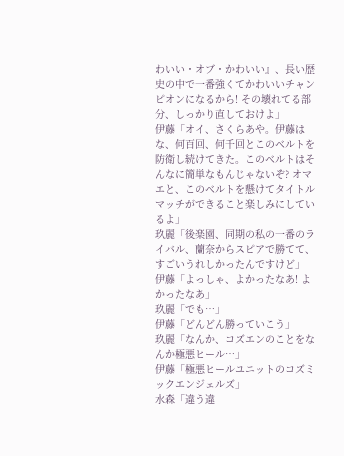わいい・オブ・かわいい』、長い歴史の中で一番強くてかわいいチャンピオンになるから! その壊れてる部分、しっかり直しておけよ」
伊藤「オイ、さくらあや。伊藤はな、何百回、何千回とこのベルトを防衛し続けてきた。このベルトはそんなに簡単なもんじゃないぞ? オマエと、このベルトを懸けてタイトルマッチができること楽しみにしているよ」
玖麗「後楽園、同期の私の一番のライバル、蘭奈からスピアで勝てて、すごいうれしかったんですけど」
伊藤「よっしゃ、よかったなあ! よかったなあ」
玖麗「でも…」
伊藤「どんどん勝っていこう」
玖麗「なんか、コズエンのことをなんか極悪ヒール…」
伊藤「極悪ヒールユニットのコズミックエンジェルズ」
水森「違う違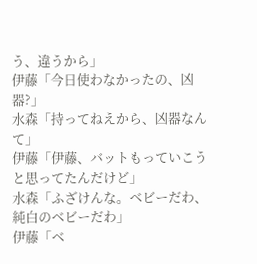う、違うから」
伊藤「今日使わなかったの、凶器?」
水森「持ってねえから、凶器なんて」
伊藤「伊藤、バットもっていこうと思ってたんだけど」
水森「ふざけんな。ベビーだわ、純白のベビーだわ」
伊藤「ベ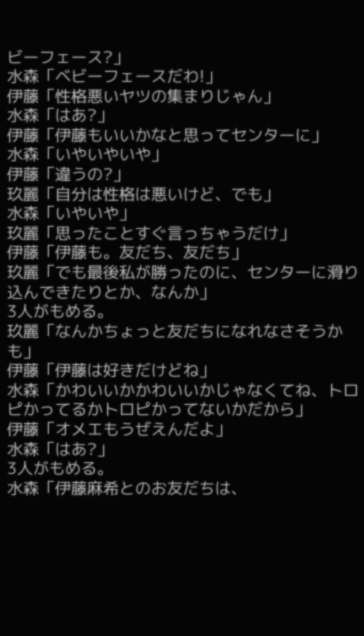ビーフェース?」
水森「ベビーフェースだわ!」
伊藤「性格悪いヤツの集まりじゃん」
水森「はあ?」
伊藤「伊藤もいいかなと思ってセンターに」
水森「いやいやいや」
伊藤「違うの?」
玖麗「自分は性格は悪いけど、でも」
水森「いやいや」
玖麗「思ったことすぐ言っちゃうだけ」
伊藤「伊藤も。友だち、友だち」
玖麗「でも最後私が勝ったのに、センターに滑り込んできたりとか、なんか」
3人がもめる。
玖麗「なんかちょっと友だちになれなさそうかも」
伊藤「伊藤は好きだけどね」
水森「かわいいかかわいいかじゃなくてね、トロピかってるかトロピかってないかだから」
伊藤「オメエもうぜえんだよ」
水森「はあ?」
3人がもめる。
水森「伊藤麻希とのお友だちは、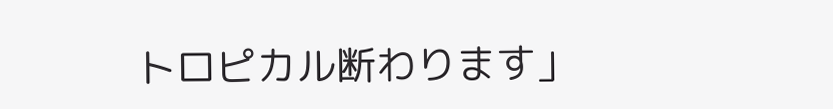トロピカル断わります」